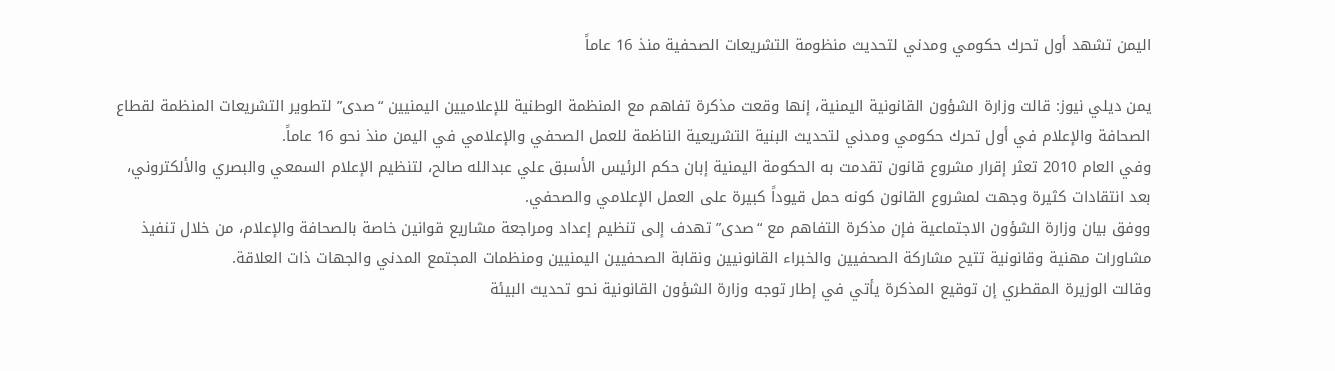اليمن تشهد أول تحرك حكومي ومدني لتحديث منظومة التشريعات الصحفية منذ 16 عاماً

يمن ديلي نيوز: قالت وزارة الشؤون القانونية اليمنية، إنها وقعت مذكرة تفاهم مع المنظمة الوطنية للإعلاميين اليمنيين “صدى” لتطوير التشريعات المنظمة لقطاع الصحافة والإعلام في أول تحرك حكومي ومدني لتحديث البنية التشريعية الناظمة للعمل الصحفي والإعلامي في اليمن منذ نحو 16 عاماً.
وفي العام 2010 تعثر إقرار مشروع قانون تقدمت به الحكومة اليمنية إبان حكم الرئيس الأسبق علي عبدالله صالح، لتنظيم الإعلام السمعي والبصري والألكتروني، بعد انتقادات كثيرة وجهت لمشروع القانون كونه حمل قيوداً كبيرة على العمل الإعلامي والصحفي.
ووفق بيان وزارة الشؤون الاجتماعية فإن مذكرة التفاهم مع “صدى” تهدف إلى تنظيم إعداد ومراجعة مشاريع قوانين خاصة بالصحافة والإعلام، من خلال تنفيذ مشاورات مهنية وقانونية تتيح مشاركة الصحفيين والخبراء القانونيين ونقابة الصحفيين اليمنيين ومنظمات المجتمع المدني والجهات ذات العلاقة.
وقالت الوزيرة المقطري إن توقيع المذكرة يأتي في إطار توجه وزارة الشؤون القانونية نحو تحديث البيئة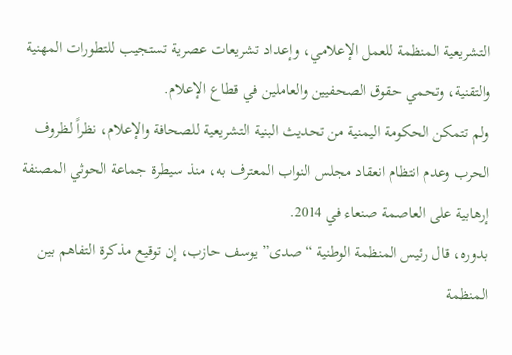التشريعية المنظمة للعمل الإعلامي، وإعداد تشريعات عصرية تستجيب للتطورات المهنية والتقنية، وتحمي حقوق الصحفيين والعاملين في قطاع الإعلام.
ولم تتمكن الحكومة اليمنية من تحديث البنية التشريعية للصحافة والإعلام، نظراً لظروف الحرب وعدم انتظام انعقاد مجلس النواب المعترف به، منذ سيطرة جماعة الحوثي المصنفة إرهابية على العاصمة صنعاء في 2014.
بدوره، قال رئيس المنظمة الوطنية “صدى” يوسف حازب، إن توقيع مذكرة التفاهم بين المنظمة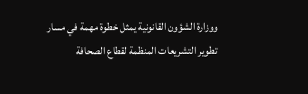ووزارة الشؤون القانونية يمثل خطوة مهمة في مسار تطوير التشريعات المنظمة لقطاع الصحافة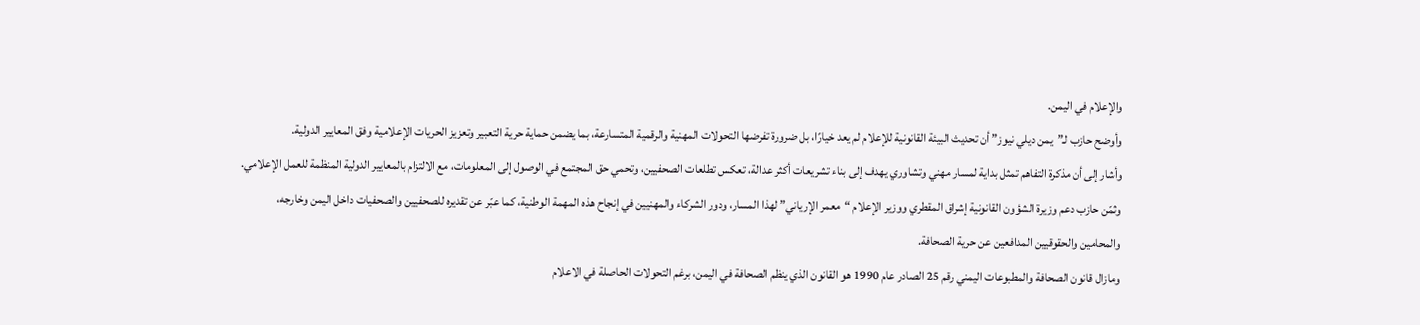والإعلام في اليمن.
وأوضح حازب لـ”يمن ديلي نيوز” أن تحديث البيئة القانونية للإعلام لم يعد خيارًا، بل ضرورة تفرضها التحولات المهنية والرقمية المتسارعة، بما يضمن حماية حرية التعبير وتعزيز الحريات الإعلامية وفق المعايير الدولية.
وأشار إلى أن مذكرة التفاهم تمثل بداية لمسار مهني وتشاوري يهدف إلى بناء تشريعات أكثر عدالة، تعكس تطلعات الصحفيين، وتحمي حق المجتمع في الوصول إلى المعلومات، مع الالتزام بالمعايير الدولية المنظمة للعمل الإعلامي.
وثمّن حازب دعم وزيرة الشؤون القانونية إشراق المقطري ووزير الإعلام “معمر الإرياني” لهذا المسار، ودور الشركاء والمهنيين في إنجاح هذه المهمة الوطنية، كما عبّر عن تقديره للصحفيين والصحفيات داخل اليمن وخارجه، والمحامين والحقوقيين المدافعين عن حرية الصحافة.
ومازال قانون الصحافة والمطبوعات اليمني رقم 25 الصادر عام 1990 هو القانون الذي ينظم الصحافة في اليمن، برغم التحولات الحاصلة في الاعلام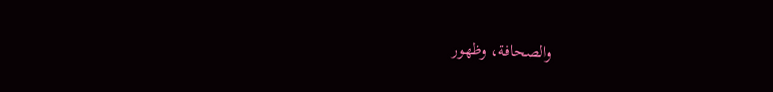والصحافة، وظهور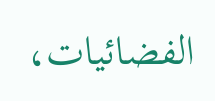الفضائيات،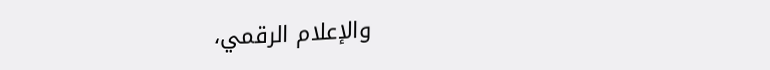والإعلام الرقمي،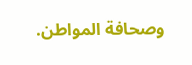وصحافة المواطن.